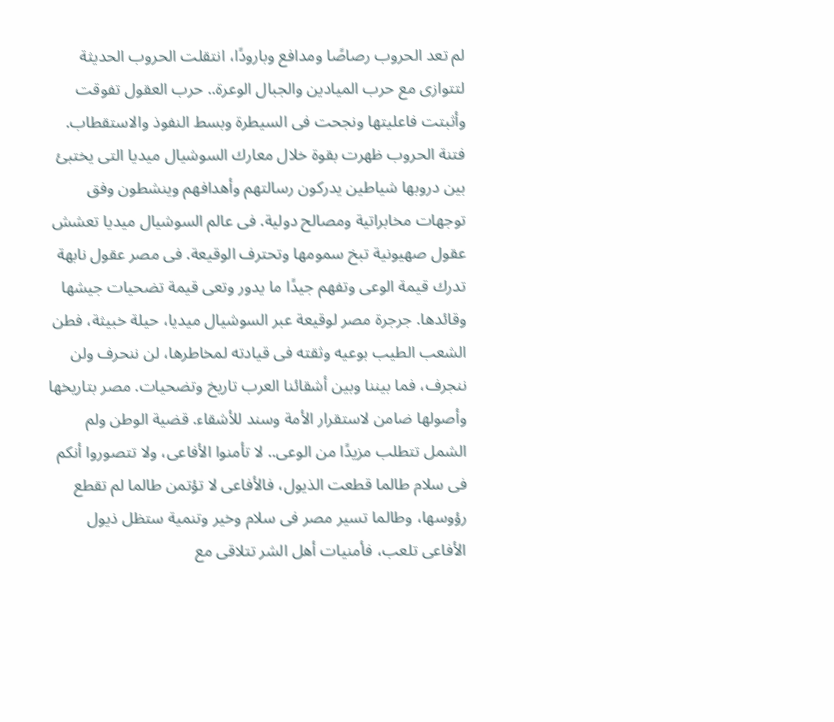لم تعد الحروب رصاصًا ومدافع وبارودًا، انتقلت الحروب الحديثة لتتوازى مع حرب الميادين والجبال الوعرة.. حرب العقول تفوقت وأثبتت فاعليتها ونجحت فى السيطرة وبسط النفوذ والاستقطاب. فتنة الحروب ظهرت بقوة خلال معارك السوشيال ميديا التى يختبئ بين دروبها شياطين يدركون رسالتهم وأهدافهم وينشطون وفق توجهات مخابراتية ومصالح دولية. فى عالم السوشيال ميديا تعشش عقول صهيونية تبخ سمومها وتحترف الوقيعة. فى مصر عقول نابهة تدرك قيمة الوعى وتفهم جيدًا ما يدور وتعى قيمة تضحيات جيشها وقائدها. جرجرة مصر لوقيعة عبر السوشيال ميديا، حيلة خبيثة، فطن الشعب الطيب بوعيه وثقته فى قيادته لمخاطرها، لن ننحرف ولن ننجرف، فما بيننا وبين أشقائنا العرب تاريخ وتضحيات. مصر بتاريخها وأصولها ضامن لاستقرار الأمة وسند للأشقاء. قضية الوطن ولم الشمل تتطلب مزيدًا من الوعى.. لا تأمنوا الأفاعى، ولا تتصوروا أنكم فى سلام طالما قطعت الذيول، فالأفاعى لا تؤتمن طالما لم تقطع رؤوسها، وطالما تسير مصر فى سلام وخير وتنمية ستظل ذيول الأفاعى تلعب، فأمنيات أهل الشر تتلاقى مع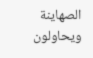الصهاينة ويحاولون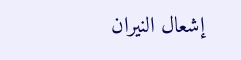إشعال النيران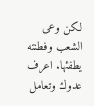لكن وعى الشعب وفطنته يطفئها. اعرف عدوك وتعامل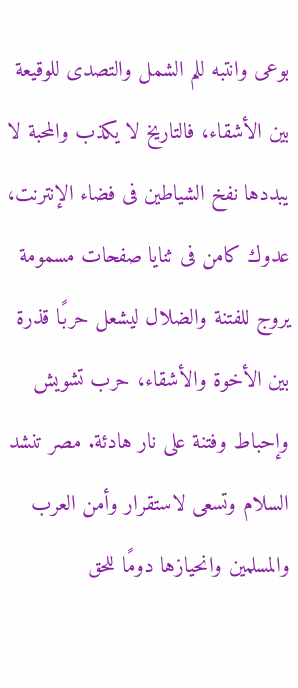بوعى وانتبه للم الشمل والتصدى للوقيعة بين الأشقاء، فالتاريخ لا يكذب والمحبة لا يبددها نفخ الشياطين فى فضاء الإنترنت، عدوك كامن فى ثنايا صفحات مسمومة يروج للفتنة والضلال ليشعل حربًا قذرة بين الأخوة والأشقاء، حرب تشويش وإحباط وفتنة على نار هادئة. مصر تنشد السلام وتسعى لاستقرار وأمن العرب والمسلمين وانحيازها دومًا للحق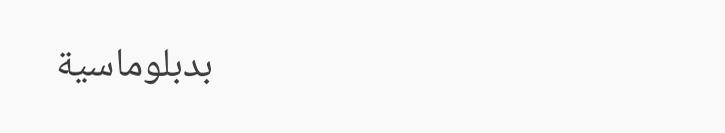بدبلوماسية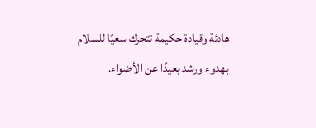هادئة وقيادة حكيمة تتحرك سعيًا للسلام بهدوء ورشد بعيدًا عن الأضواء.